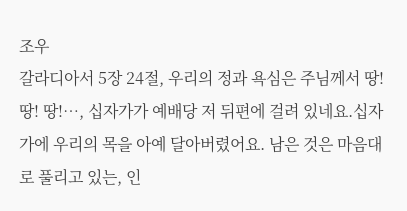조우
갈라디아서 5장 24절, 우리의 정과 욕심은 주님께서 땅! 땅! 땅!…, 십자가가 예배당 저 뒤편에 걸려 있네요.십자가에 우리의 목을 아예 달아버렸어요. 남은 것은 마음대로 풀리고 있는, 인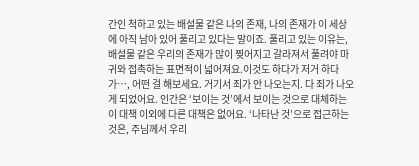간인 척하고 있는 배설물 같은 나의 존재, 나의 존재가 이 세상에 아직 남아 있어 풀리고 있다는 말이죠. 풀리고 있는 이유는, 배설물 같은 우리의 존재가 많이 찢어지고 갈라져서 풀려야 마귀와 접촉하는 표면적이 넓어져요.이것도 하다가 저거 하다가…, 어떤 걸 해보세요. 거기서 죄가 안 나오는지. 다 죄가 나오게 되었어요. 인간은 ‘보이는 것’에서 보이는 것으로 대체하는 이 대책 이외에 다른 대책은 없어요. ‘나타난 것’으로 접근하는 것은, 주님께서 우리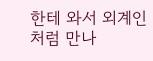한테 와서 외계인처럼 만나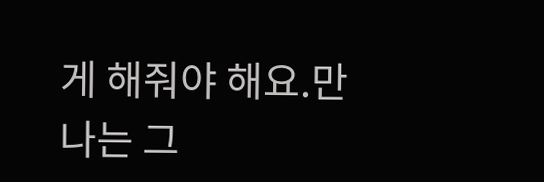게 해줘야 해요.만나는 그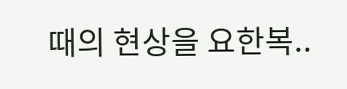때의 현상을 요한복..